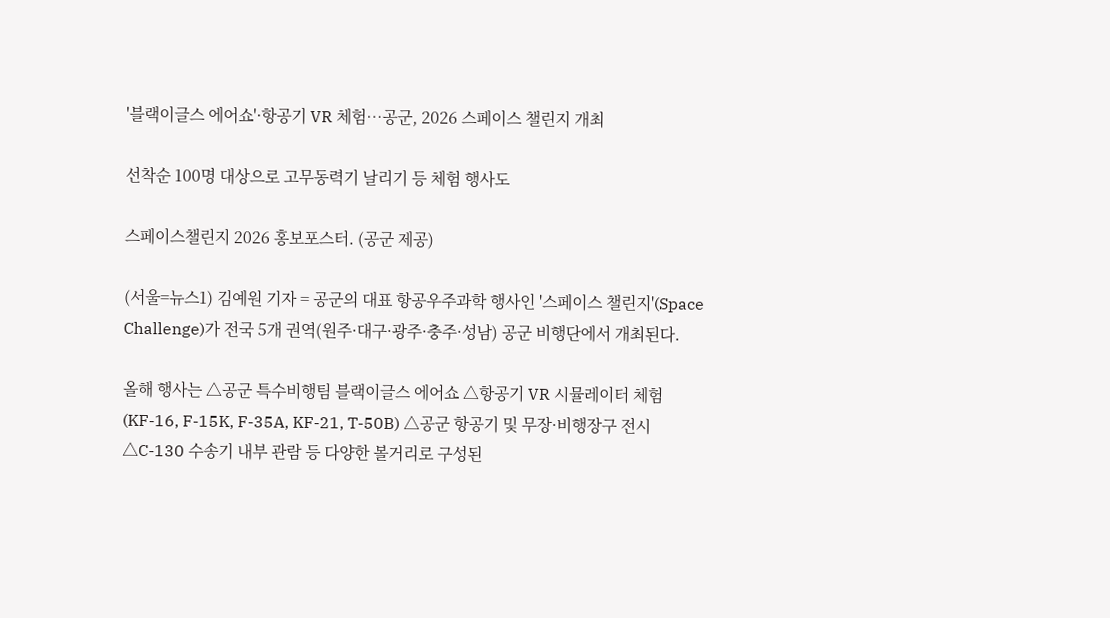'블랙이글스 에어쇼'·항공기 VR 체험…공군, 2026 스페이스 챌린지 개최

선착순 100명 대상으로 고무동력기 날리기 등 체험 행사도

스페이스챌린지 2026 홍보포스터. (공군 제공)

(서울=뉴스1) 김예원 기자 = 공군의 대표 항공우주과학 행사인 '스페이스 챌린지'(Space Challenge)가 전국 5개 권역(원주·대구·광주·충주·성남) 공군 비행단에서 개최된다.

올해 행사는 △공군 특수비행팀 블랙이글스 에어쇼 △항공기 VR 시뮬레이터 체험(KF-16, F-15K, F-35A, KF-21, T-50B) △공군 항공기 및 무장·비행장구 전시 △C-130 수송기 내부 관람 등 다양한 볼거리로 구성된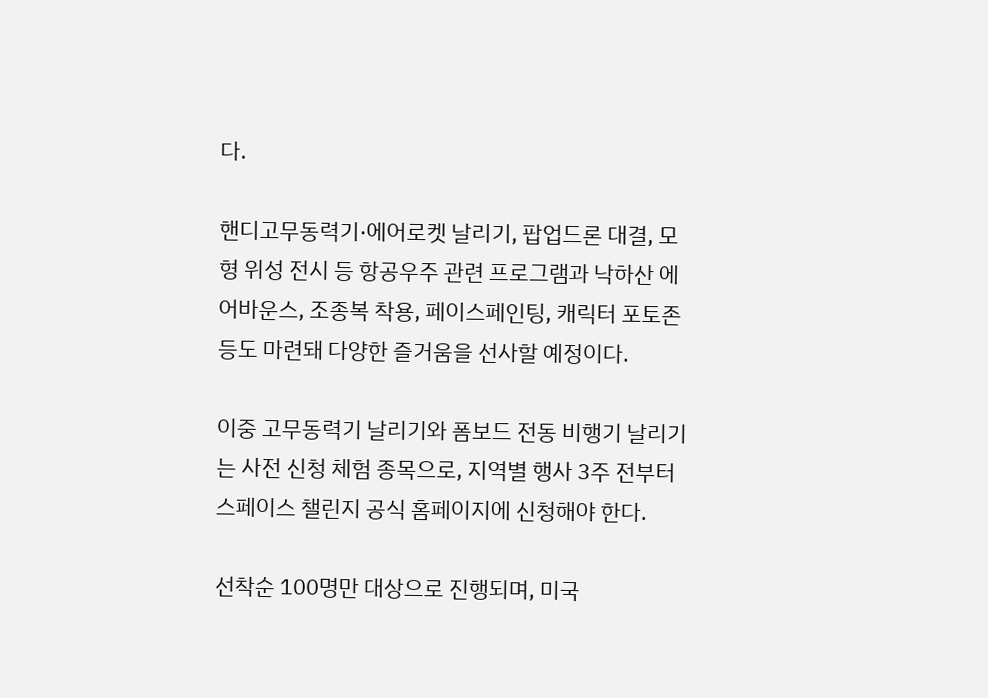다.

핸디고무동력기·에어로켓 날리기, 팝업드론 대결, 모형 위성 전시 등 항공우주 관련 프로그램과 낙하산 에어바운스, 조종복 착용, 페이스페인팅, 캐릭터 포토존 등도 마련돼 다양한 즐거움을 선사할 예정이다.

이중 고무동력기 날리기와 폼보드 전동 비행기 날리기는 사전 신청 체험 종목으로, 지역별 행사 3주 전부터 스페이스 챌린지 공식 홈페이지에 신청해야 한다.

선착순 100명만 대상으로 진행되며, 미국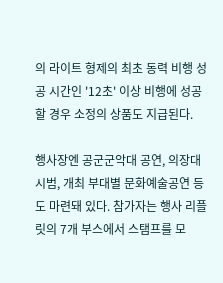의 라이트 형제의 최초 동력 비행 성공 시간인 '12초' 이상 비행에 성공할 경우 소정의 상품도 지급된다.

행사장엔 공군군악대 공연, 의장대 시범, 개최 부대별 문화예술공연 등도 마련돼 있다. 참가자는 행사 리플릿의 7개 부스에서 스탬프를 모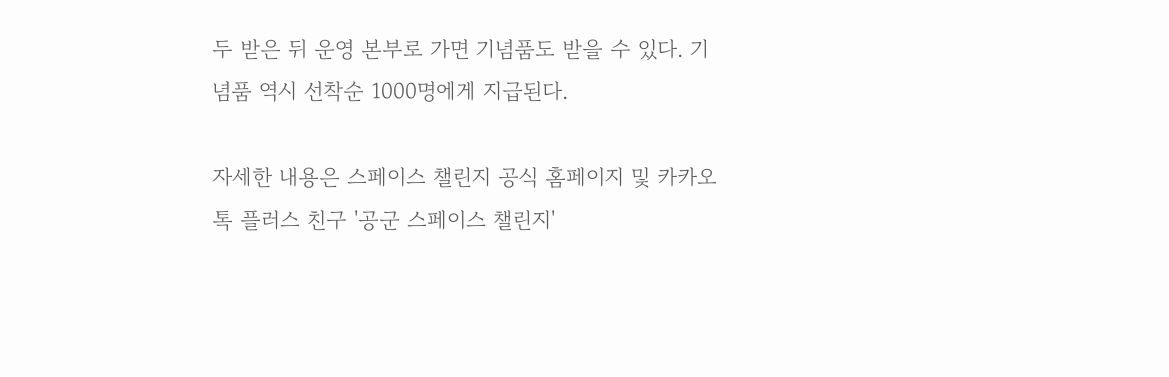두 받은 뒤 운영 본부로 가면 기념품도 받을 수 있다. 기념품 역시 선착순 1000명에게 지급된다.

자세한 내용은 스페이스 챌린지 공식 홈페이지 및 카카오톡 플러스 친구 '공군 스페이스 챌린지'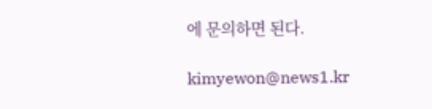에 문의하면 된다.

kimyewon@news1.kr